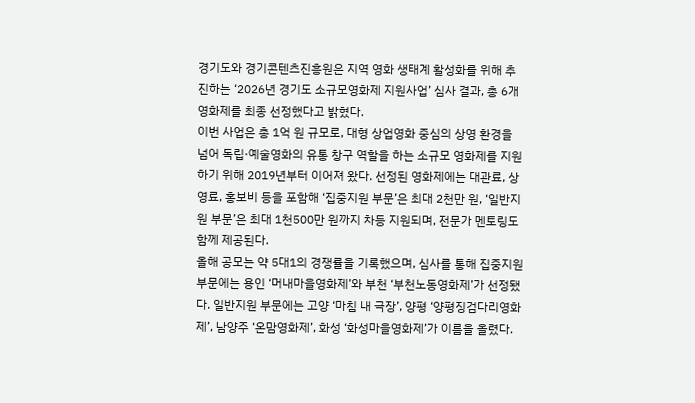경기도와 경기콘텐츠진흥원은 지역 영화 생태계 활성화를 위해 추진하는 ‘2026년 경기도 소규모영화제 지원사업’ 심사 결과, 총 6개 영화제를 최종 선정했다고 밝혔다.
이번 사업은 총 1억 원 규모로, 대형 상업영화 중심의 상영 환경을 넘어 독립·예술영화의 유통 창구 역할을 하는 소규모 영화제를 지원하기 위해 2019년부터 이어져 왔다. 선정된 영화제에는 대관료, 상영료, 홍보비 등을 포함해 ‘집중지원 부문’은 최대 2천만 원, ‘일반지원 부문’은 최대 1천500만 원까지 차등 지원되며, 전문가 멘토링도 함께 제공된다.
올해 공모는 약 5대1의 경쟁률을 기록했으며, 심사를 통해 집중지원 부문에는 용인 ‘머내마을영화제’와 부천 ‘부천노동영화제’가 선정됐다. 일반지원 부문에는 고양 ‘마침 내 극장’, 양평 ‘양평징검다리영화제’, 남양주 ‘온맘영화제’, 화성 ‘화성마을영화제’가 이름을 올렸다.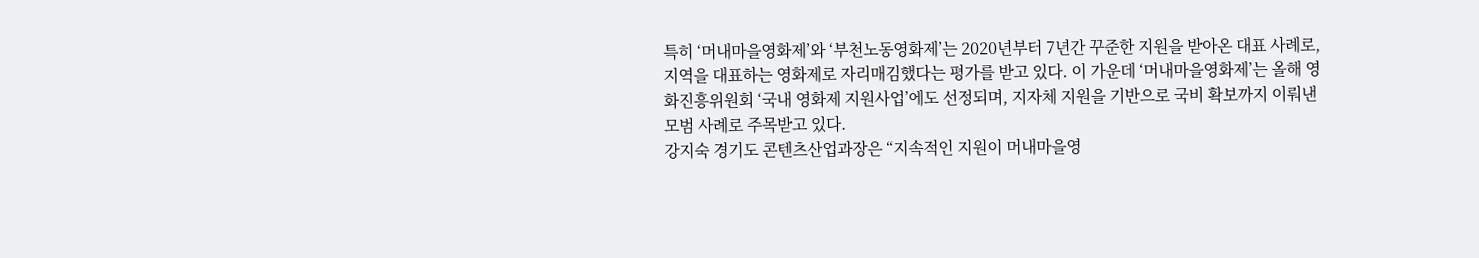특히 ‘머내마을영화제’와 ‘부천노동영화제’는 2020년부터 7년간 꾸준한 지원을 받아온 대표 사례로, 지역을 대표하는 영화제로 자리매김했다는 평가를 받고 있다. 이 가운데 ‘머내마을영화제’는 올해 영화진흥위원회 ‘국내 영화제 지원사업’에도 선정되며, 지자체 지원을 기반으로 국비 확보까지 이뤄낸 모범 사례로 주목받고 있다.
강지숙 경기도 콘텐츠산업과장은 “지속적인 지원이 머내마을영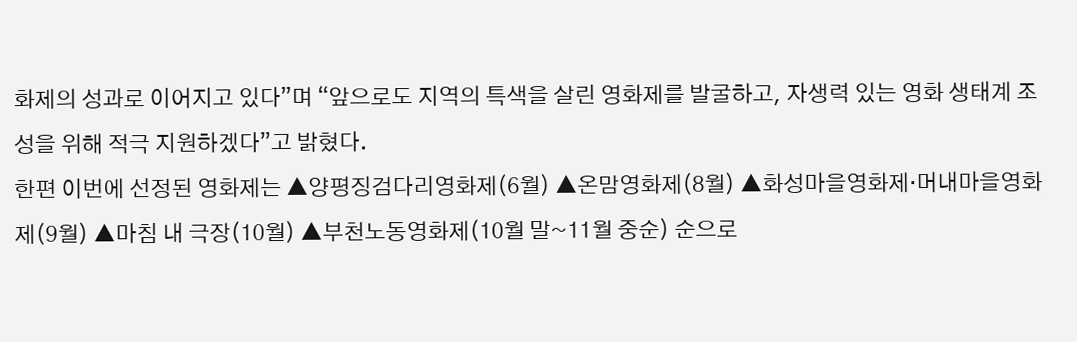화제의 성과로 이어지고 있다”며 “앞으로도 지역의 특색을 살린 영화제를 발굴하고, 자생력 있는 영화 생태계 조성을 위해 적극 지원하겠다”고 밝혔다.
한편 이번에 선정된 영화제는 ▲양평징검다리영화제(6월) ▲온맘영화제(8월) ▲화성마을영화제·머내마을영화제(9월) ▲마침 내 극장(10월) ▲부천노동영화제(10월 말~11월 중순) 순으로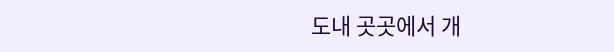도내 곳곳에서 개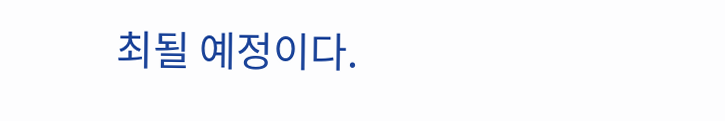최될 예정이다.